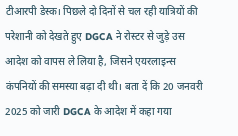टीआरपी डेस्क। पिछले दो दिनों से चल रही यात्रियों की परेशानी को देखते हुए DGCA ने रोस्टर से जुड़े उस आदेश को वापस ले लिया है, जिसने एयरलाइन्स कंपनियों की समस्या बढ़ा दी थी। बता दें कि 20 जनवरी 2025 को जारी DGCA के आदेश में कहा गया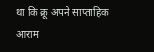था कि क्रू अपने साप्ताहिक आराम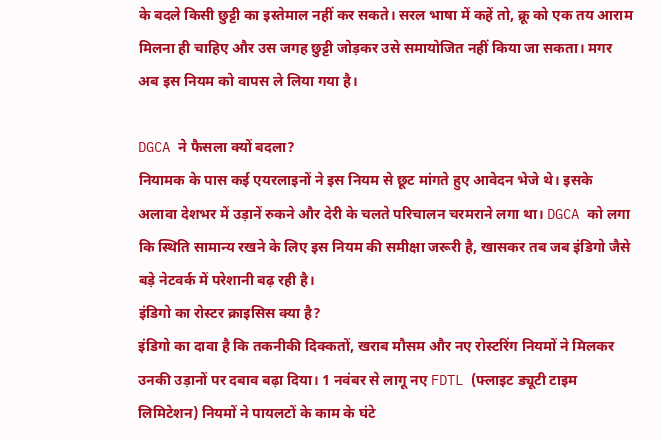के बदले किसी छुट्टी का इस्तेमाल नहीं कर सकते। सरल भाषा में कहें तो, क्रू को एक तय आराम मिलना ही चाहिए और उस जगह छुट्टी जोड़कर उसे समायोजित नहीं किया जा सकता। मगर अब इस नियम को वापस ले लिया गया है।

DGCA ने फैसला क्यों बदला?
नियामक के पास कई एयरलाइनों ने इस नियम से छूट मांगते हुए आवेदन भेजे थे। इसके अलावा देशभर में उड़ानें रुकने और देरी के चलते परिचालन चरमराने लगा था। DGCA को लगा कि स्थिति सामान्य रखने के लिए इस नियम की समीक्षा जरूरी है, खासकर तब जब इंडिगो जैसे बड़े नेटवर्क में परेशानी बढ़ रही है।
इंडिगो का रोस्टर क्राइसिस क्या है?
इंडिगो का दावा है कि तकनीकी दिक्कतों, खराब मौसम और नए रोस्टरिंग नियमों ने मिलकर उनकी उड़ानों पर दबाव बढ़ा दिया। 1 नवंबर से लागू नए FDTL (फ्लाइट ड्यूटी टाइम लिमिटेशन) नियमों ने पायलटों के काम के घंटे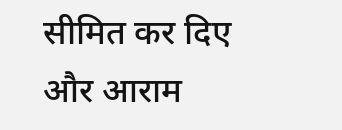सीमित कर दिए और आराम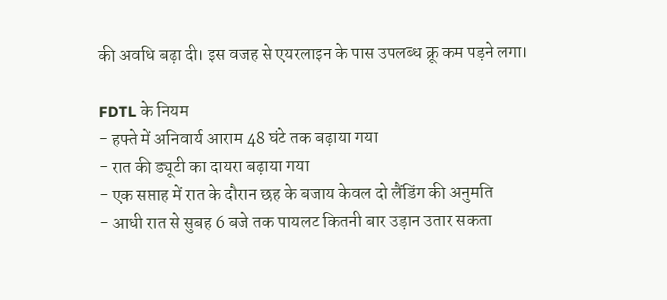की अवधि बढ़ा दी। इस वजह से एयरलाइन के पास उपलब्ध क्रू कम पड़ने लगा।

FDTL के नियम
- हफ्ते में अनिवार्य आराम 48 घंटे तक बढ़ाया गया
- रात की ड्यूटी का दायरा बढ़ाया गया
- एक सप्ताह में रात के दौरान छह के बजाय केवल दो लैंडिंग की अनुमति
- आधी रात से सुबह 6 बजे तक पायलट कितनी बार उड़ान उतार सकता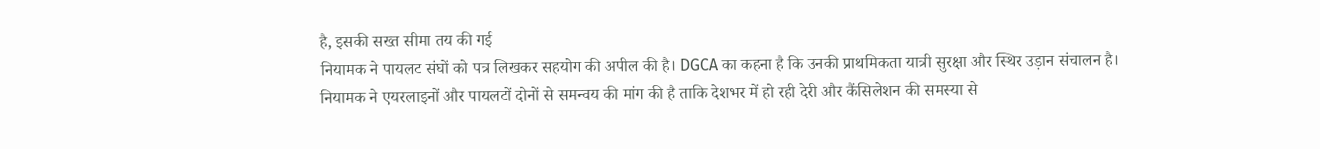है, इसकी सख्त सीमा तय की गई
नियामक ने पायलट संघों को पत्र लिखकर सहयोग की अपील की है। DGCA का कहना है कि उनकी प्राथमिकता यात्री सुरक्षा और स्थिर उड़ान संचालन है। नियामक ने एयरलाइनों और पायलटों दोनों से समन्वय की मांग की है ताकि देशभर में हो रही देरी और कैंसिलेशन की समस्या से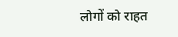लोगों को राहत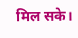मिल सके।